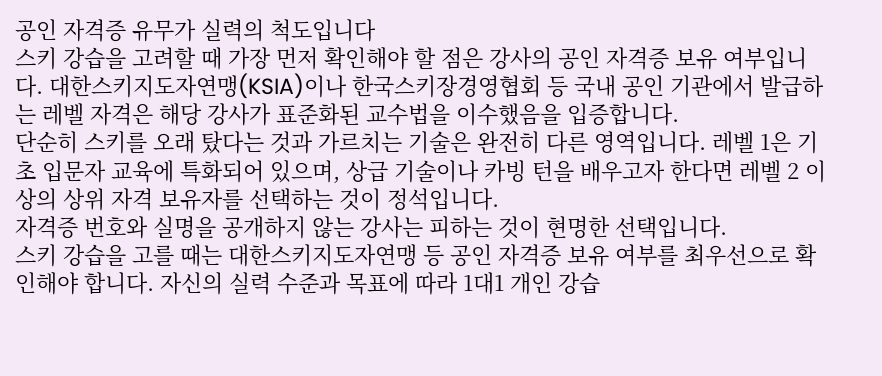공인 자격증 유무가 실력의 척도입니다
스키 강습을 고려할 때 가장 먼저 확인해야 할 점은 강사의 공인 자격증 보유 여부입니다. 대한스키지도자연맹(KSIA)이나 한국스키장경영협회 등 국내 공인 기관에서 발급하는 레벨 자격은 해당 강사가 표준화된 교수법을 이수했음을 입증합니다.
단순히 스키를 오래 탔다는 것과 가르치는 기술은 완전히 다른 영역입니다. 레벨 1은 기초 입문자 교육에 특화되어 있으며, 상급 기술이나 카빙 턴을 배우고자 한다면 레벨 2 이상의 상위 자격 보유자를 선택하는 것이 정석입니다.
자격증 번호와 실명을 공개하지 않는 강사는 피하는 것이 현명한 선택입니다.
스키 강습을 고를 때는 대한스키지도자연맹 등 공인 자격증 보유 여부를 최우선으로 확인해야 합니다. 자신의 실력 수준과 목표에 따라 1대1 개인 강습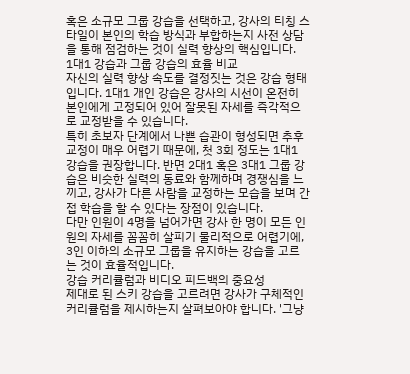혹은 소규모 그룹 강습을 선택하고, 강사의 티칭 스타일이 본인의 학습 방식과 부합하는지 사전 상담을 통해 점검하는 것이 실력 향상의 핵심입니다.
1대1 강습과 그룹 강습의 효율 비교
자신의 실력 향상 속도를 결정짓는 것은 강습 형태입니다. 1대1 개인 강습은 강사의 시선이 온전히 본인에게 고정되어 있어 잘못된 자세를 즉각적으로 교정받을 수 있습니다.
특히 초보자 단계에서 나쁜 습관이 형성되면 추후 교정이 매우 어렵기 때문에, 첫 3회 정도는 1대1 강습을 권장합니다. 반면 2대1 혹은 3대1 그룹 강습은 비슷한 실력의 동료와 함께하며 경쟁심을 느끼고, 강사가 다른 사람을 교정하는 모습을 보며 간접 학습을 할 수 있다는 장점이 있습니다.
다만 인원이 4명을 넘어가면 강사 한 명이 모든 인원의 자세를 꼼꼼히 살피기 물리적으로 어렵기에, 3인 이하의 소규모 그룹을 유지하는 강습을 고르는 것이 효율적입니다.
강습 커리큘럼과 비디오 피드백의 중요성
제대로 된 스키 강습을 고르려면 강사가 구체적인 커리큘럼을 제시하는지 살펴보아야 합니다. '그냥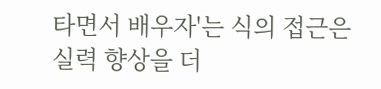타면서 배우자'는 식의 접근은 실력 향상을 더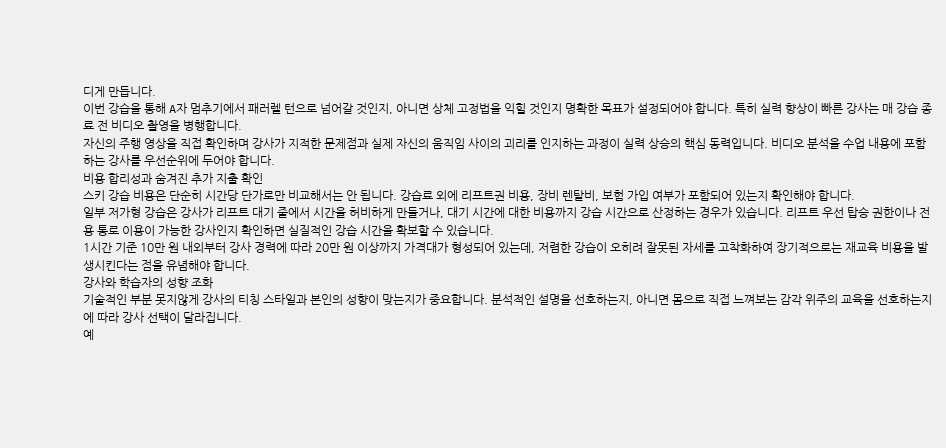디게 만듭니다.
이번 강습을 통해 A자 멈추기에서 패러렐 턴으로 넘어갈 것인지, 아니면 상체 고정법을 익힐 것인지 명확한 목표가 설정되어야 합니다. 특히 실력 향상이 빠른 강사는 매 강습 종료 전 비디오 촬영을 병행합니다.
자신의 주행 영상을 직접 확인하며 강사가 지적한 문제점과 실제 자신의 움직임 사이의 괴리를 인지하는 과정이 실력 상승의 핵심 동력입니다. 비디오 분석을 수업 내용에 포함하는 강사를 우선순위에 두어야 합니다.
비용 합리성과 숨겨진 추가 지출 확인
스키 강습 비용은 단순히 시간당 단가로만 비교해서는 안 됩니다. 강습료 외에 리프트권 비용, 장비 렌탈비, 보험 가입 여부가 포함되어 있는지 확인해야 합니다.
일부 저가형 강습은 강사가 리프트 대기 줄에서 시간을 허비하게 만들거나, 대기 시간에 대한 비용까지 강습 시간으로 산정하는 경우가 있습니다. 리프트 우선 탑승 권한이나 전용 통로 이용이 가능한 강사인지 확인하면 실질적인 강습 시간을 확보할 수 있습니다.
1시간 기준 10만 원 내외부터 강사 경력에 따라 20만 원 이상까지 가격대가 형성되어 있는데, 저렴한 강습이 오히려 잘못된 자세를 고착화하여 장기적으로는 재교육 비용을 발생시킨다는 점을 유념해야 합니다.
강사와 학습자의 성향 조화
기술적인 부분 못지않게 강사의 티칭 스타일과 본인의 성향이 맞는지가 중요합니다. 분석적인 설명을 선호하는지, 아니면 몸으로 직접 느껴보는 감각 위주의 교육을 선호하는지에 따라 강사 선택이 달라집니다.
예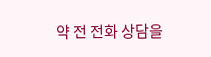약 전 전화 상담을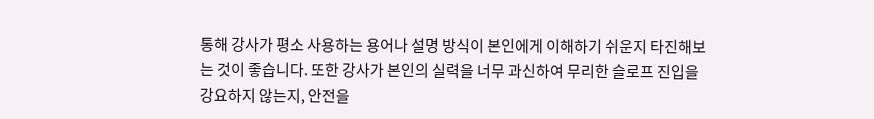통해 강사가 평소 사용하는 용어나 설명 방식이 본인에게 이해하기 쉬운지 타진해보는 것이 좋습니다. 또한 강사가 본인의 실력을 너무 과신하여 무리한 슬로프 진입을 강요하지 않는지, 안전을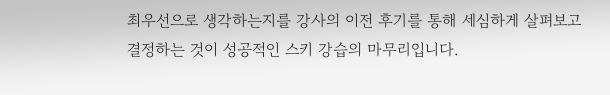최우선으로 생각하는지를 강사의 이전 후기를 통해 세심하게 살펴보고 결정하는 것이 성공적인 스키 강습의 마무리입니다.